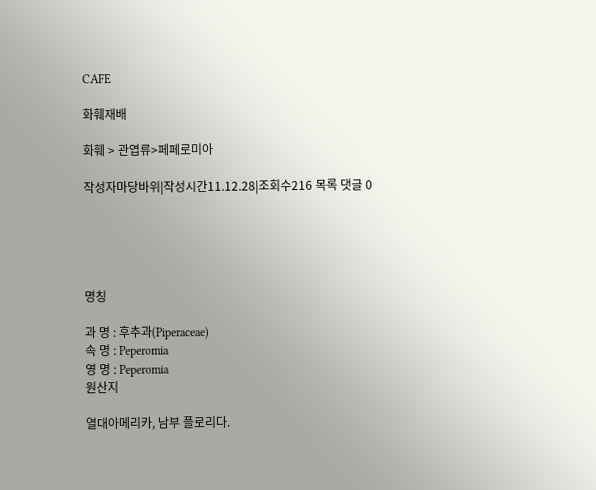CAFE

화훼재배

화훼 > 관엽류>페페로미아

작성자마당바위|작성시간11.12.28|조회수216 목록 댓글 0





명칭

과 명 : 후추과(Piperaceae)
속 명 : Peperomia
영 명 : Peperomia
원산지

열대아메리카, 남부 플로리다.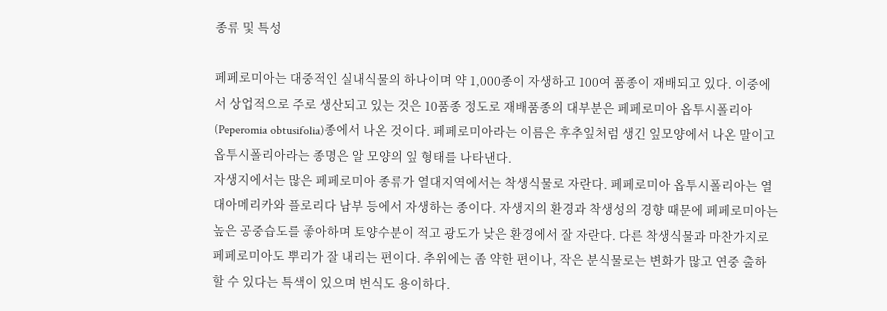종류 및 특성

페페로미아는 대중적인 실내식물의 하나이며 약 1,000종이 자생하고 100여 품종이 재배되고 있다. 이중에서 상업적으로 주로 생산되고 있는 것은 10품종 정도로 재배품종의 대부분은 페페로미아 옵투시폴리아(Peperomia obtusifolia)종에서 나온 것이다. 페페로미아라는 이름은 후추잎처럼 생긴 잎모양에서 나온 말이고 옵투시폴리아라는 종명은 알 모양의 잎 형태를 나타낸다.
자생지에서는 많은 페페로미아 종류가 열대지역에서는 착생식물로 자란다. 페페로미아 옵투시폴리아는 열대아메리카와 플로리다 남부 등에서 자생하는 종이다. 자생지의 환경과 착생성의 경향 때문에 페페로미아는 높은 공중습도를 좋아하며 토양수분이 적고 광도가 낮은 환경에서 잘 자란다. 다른 착생식물과 마찬가지로 페페로미아도 뿌리가 잘 내리는 편이다. 추위에는 좀 약한 편이나, 작은 분식물로는 변화가 많고 연중 출하할 수 있다는 특색이 있으며 번식도 용이하다.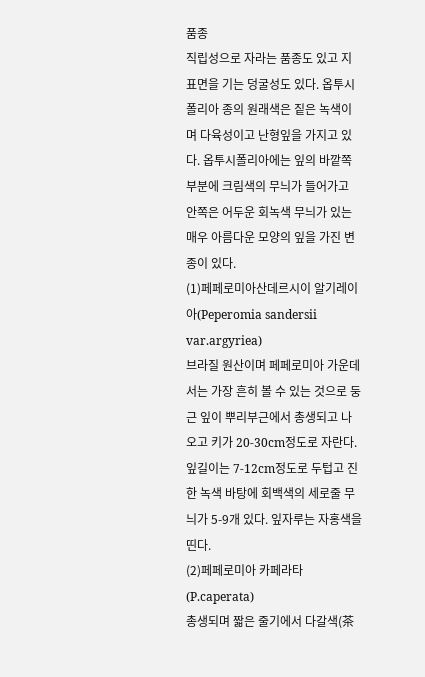품종
직립성으로 자라는 품종도 있고 지표면을 기는 덩굴성도 있다. 옵투시폴리아 종의 원래색은 짙은 녹색이며 다육성이고 난형잎을 가지고 있다. 옵투시폴리아에는 잎의 바깥쪽 부분에 크림색의 무늬가 들어가고 안쪽은 어두운 회녹색 무늬가 있는 매우 아름다운 모양의 잎을 가진 변종이 있다.
(1)페페로미아산데르시이 알기레이아(Peperomia sandersii var.argyriea)
브라질 원산이며 페페로미아 가운데서는 가장 흔히 볼 수 있는 것으로 둥근 잎이 뿌리부근에서 총생되고 나오고 키가 20-30cm정도로 자란다. 잎길이는 7-12cm정도로 두텁고 진한 녹색 바탕에 회백색의 세로줄 무늬가 5-9개 있다. 잎자루는 자홍색을 띤다.
(2)페페로미아 카페라타(P.caperata)
총생되며 짧은 줄기에서 다갈색(茶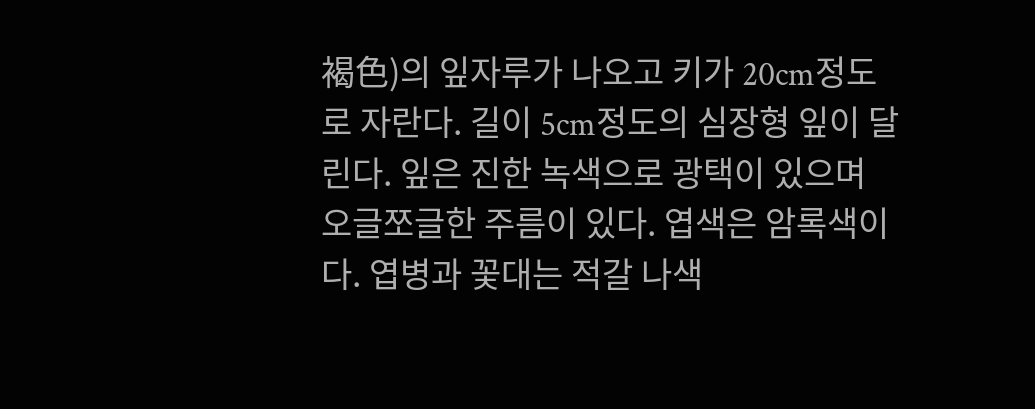褐色)의 잎자루가 나오고 키가 20cm정도로 자란다. 길이 5cm정도의 심장형 잎이 달린다. 잎은 진한 녹색으로 광택이 있으며 오글쪼글한 주름이 있다. 엽색은 암록색이다. 엽병과 꽃대는 적갈 나색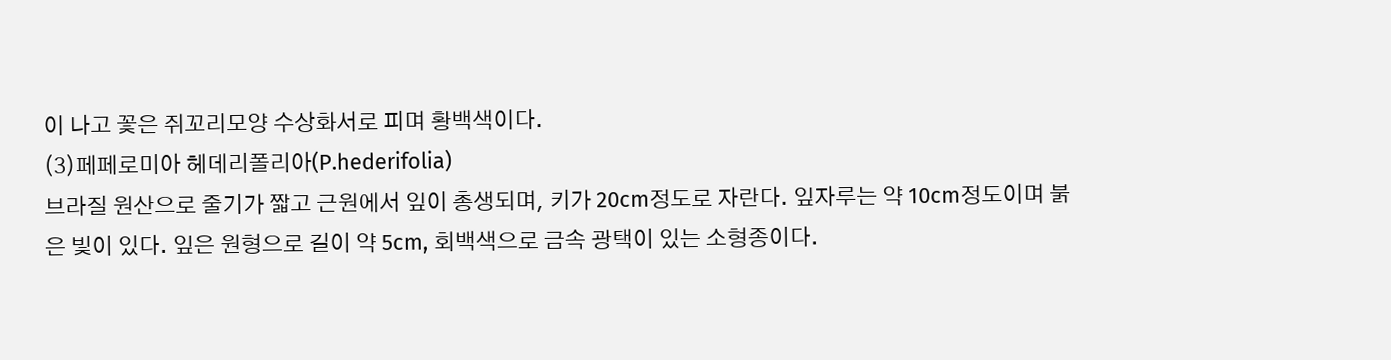이 나고 꽃은 쥐꼬리모양 수상화서로 피며 황백색이다.
(3)페페로미아 헤데리폴리아(P.hederifolia)
브라질 원산으로 줄기가 짧고 근원에서 잎이 총생되며, 키가 20cm정도로 자란다. 잎자루는 약 10cm정도이며 붉은 빛이 있다. 잎은 원형으로 길이 약 5cm, 회백색으로 금속 광택이 있는 소형종이다.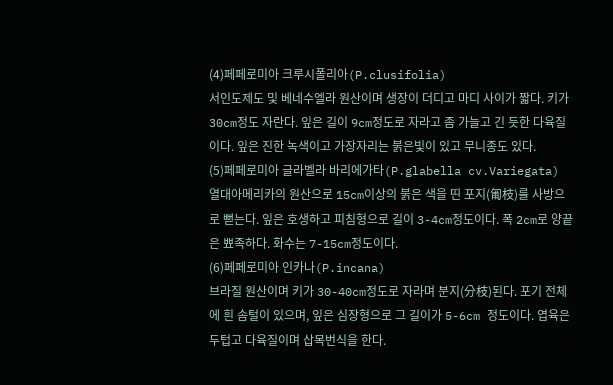(4)페페로미아 크루시폴리아(P.clusifolia)
서인도제도 및 베네수엘라 원산이며 생장이 더디고 마디 사이가 짧다. 키가 30cm정도 자란다. 잎은 길이 9cm정도로 자라고 좀 가늘고 긴 듯한 다육질이다. 잎은 진한 녹색이고 가장자리는 붉은빛이 있고 무니종도 있다.
(5)페페로미아 글라벨라 바리에가타(P.glabella cv.Variegata)
열대아메리카의 원산으로 15cm이상의 붉은 색을 띤 포지(匍枝)를 사방으로 뻗는다. 잎은 호생하고 피침형으로 길이 3-4cm정도이다. 폭 2cm로 양끝은 뾰족하다. 화수는 7-15cm정도이다.
(6)페페로미아 인카나(P.incana)
브라질 원산이며 키가 30-40cm정도로 자라며 분지(分枝)된다. 포기 전체에 흰 솜털이 있으며, 잎은 심장형으로 그 길이가 5-6cm 정도이다. 엽육은 두텁고 다육질이며 삽목번식을 한다.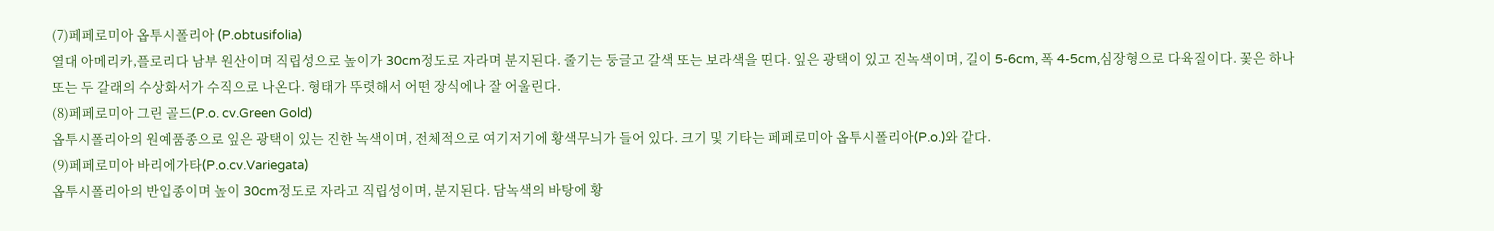(7)페페로미아 옵투시폴리아 (P.obtusifolia)
열대 아메리카,플로리다 남부 원산이며 직립성으로 높이가 30cm정도로 자라며 분지된다. 줄기는 둥글고 갈색 또는 보라색을 띤다. 잎은 광택이 있고 진녹색이며, 길이 5-6cm, 폭 4-5cm,심장형으로 다육질이다. 꽃은 하나 또는 두 갈래의 수상화서가 수직으로 나온다. 형태가 뚜렷해서 어떤 장식에나 잘 어울린다.
(8)페페로미아 그린 골드(P.o. cv.Green Gold)
옵투시폴리아의 원예품종으로 잎은 광택이 있는 진한 녹색이며, 전체적으로 여기저기에 황색무늬가 들어 있다. 크기 및 기타는 페페로미아 옵투시폴리아(P.o.)와 같다.
(9)페페로미아 바리에가타(P.o.cv.Variegata)
옵투시폴리아의 반입종이며 높이 30cm정도로 자라고 직립성이며, 분지된다. 담녹색의 바탕에 황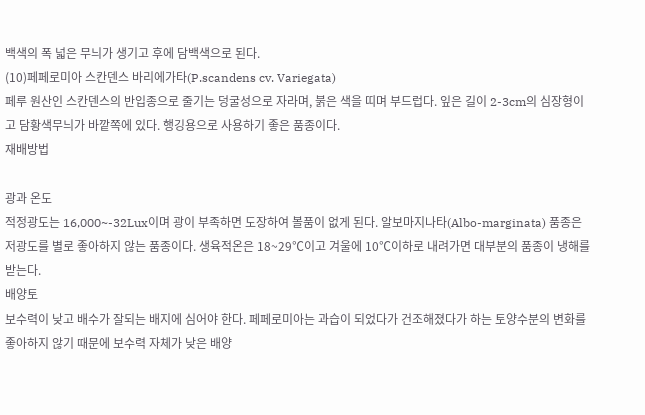백색의 폭 넓은 무늬가 생기고 후에 담백색으로 된다.
(10)페페로미아 스칸덴스 바리에가타(P.scandens cv. Variegata)
페루 원산인 스칸덴스의 반입종으로 줄기는 덩굴성으로 자라며, 붉은 색을 띠며 부드럽다. 잎은 길이 2-3cm의 심장형이고 담황색무늬가 바깥쪽에 있다. 행깅용으로 사용하기 좋은 품종이다.
재배방법

광과 온도
적정광도는 16,000~-32Lux이며 광이 부족하면 도장하여 볼품이 없게 된다. 알보마지나타(Albo-marginata) 품종은 저광도를 별로 좋아하지 않는 품종이다. 생육적온은 18~29℃이고 겨울에 10℃이하로 내려가면 대부분의 품종이 냉해를 받는다.
배양토
보수력이 낮고 배수가 잘되는 배지에 심어야 한다. 페페로미아는 과습이 되었다가 건조해졌다가 하는 토양수분의 변화를 좋아하지 않기 때문에 보수력 자체가 낮은 배양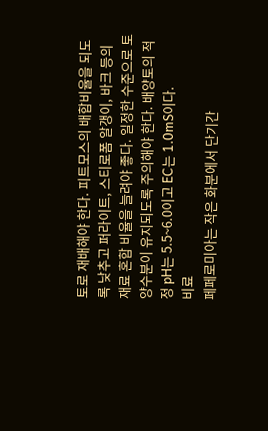토로 재배해야 한다. 피트모스의 배합비율을 되도록 낮추고 퍼라이트, 스티로폼 알갱이, 바크 등의 재료 혼합 비율을 늘려야 좋다. 일정한 수준으로 토양수분이 유지되도록 주의해야 한다. 배양토의 적정 pH는 5.5~6.0이고 EC는 1.0mS이다.
비료
페페로미아는 작은 화분에서 단기간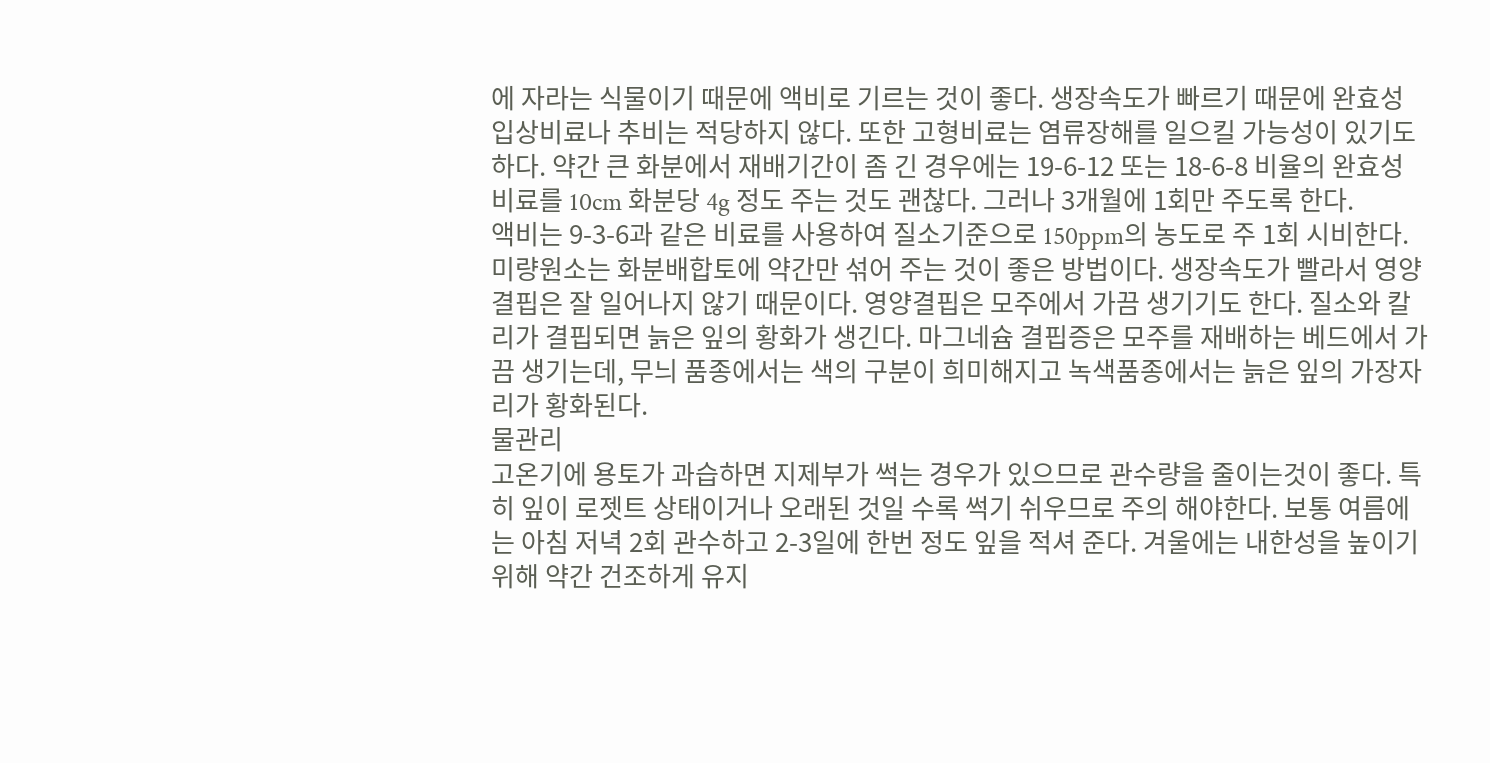에 자라는 식물이기 때문에 액비로 기르는 것이 좋다. 생장속도가 빠르기 때문에 완효성 입상비료나 추비는 적당하지 않다. 또한 고형비료는 염류장해를 일으킬 가능성이 있기도 하다. 약간 큰 화분에서 재배기간이 좀 긴 경우에는 19-6-12 또는 18-6-8 비율의 완효성 비료를 10cm 화분당 4g 정도 주는 것도 괜찮다. 그러나 3개월에 1회만 주도록 한다.
액비는 9-3-6과 같은 비료를 사용하여 질소기준으로 150ppm의 농도로 주 1회 시비한다. 미량원소는 화분배합토에 약간만 섞어 주는 것이 좋은 방법이다. 생장속도가 빨라서 영양결핍은 잘 일어나지 않기 때문이다. 영양결핍은 모주에서 가끔 생기기도 한다. 질소와 칼리가 결핍되면 늙은 잎의 황화가 생긴다. 마그네슘 결핍증은 모주를 재배하는 베드에서 가끔 생기는데, 무늬 품종에서는 색의 구분이 희미해지고 녹색품종에서는 늙은 잎의 가장자리가 황화된다.
물관리
고온기에 용토가 과습하면 지제부가 썩는 경우가 있으므로 관수량을 줄이는것이 좋다. 특히 잎이 로젯트 상태이거나 오래된 것일 수록 썩기 쉬우므로 주의 해야한다. 보통 여름에는 아침 저녁 2회 관수하고 2-3일에 한번 정도 잎을 적셔 준다. 겨울에는 내한성을 높이기 위해 약간 건조하게 유지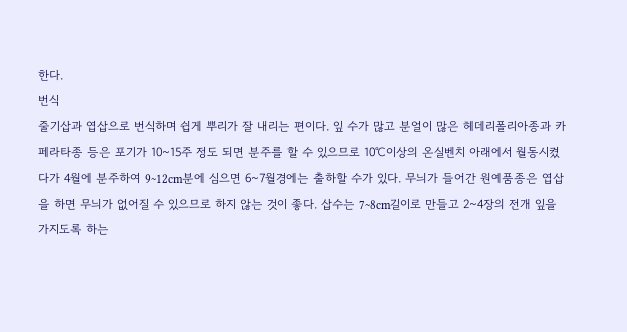한다.
번식
줄기삽과 엽삽으로 번식하며 쉽게 뿌리가 잘 내리는 편이다. 잎 수가 많고 분얼이 많은 헤데리폴리아종과 카페라타종 등은 포기가 10~15주 정도 되면 분주를 할 수 있으므로 10℃이상의 온실벤치 아래에서 월동시켰다가 4월에 분주하여 9~12cm분에 심으면 6~7월경에는 출하할 수가 있다. 무늬가 들어간 원예품종은 엽삽을 하면 무늬가 없어질 수 있으므로 하지 않는 것이 좋다. 삽수는 7~8cm길이로 만들고 2~4장의 전개 잎을 가지도록 하는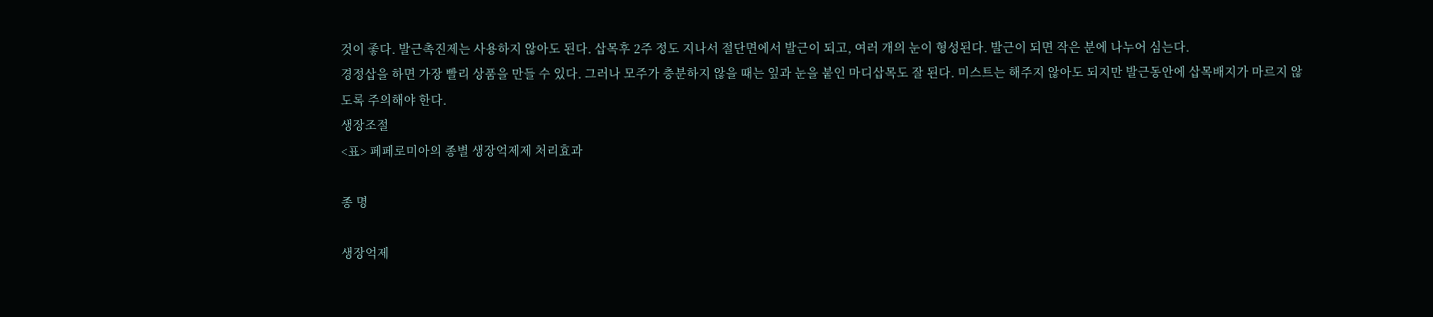것이 좋다. 발근촉진제는 사용하지 않아도 된다. 삽목후 2주 정도 지나서 절단면에서 발근이 되고, 여러 개의 눈이 형성된다. 발근이 되면 작은 분에 나누어 심는다.
경정삽을 하면 가장 빨리 상품을 만들 수 있다. 그러나 모주가 충분하지 않을 때는 잎과 눈을 붙인 마디삽목도 잘 된다. 미스트는 해주지 않아도 되지만 발근동안에 삽목배지가 마르지 않도록 주의해야 한다.
생장조절
<표> 페페로미아의 종별 생장억제제 처리효과

종 명

생장억제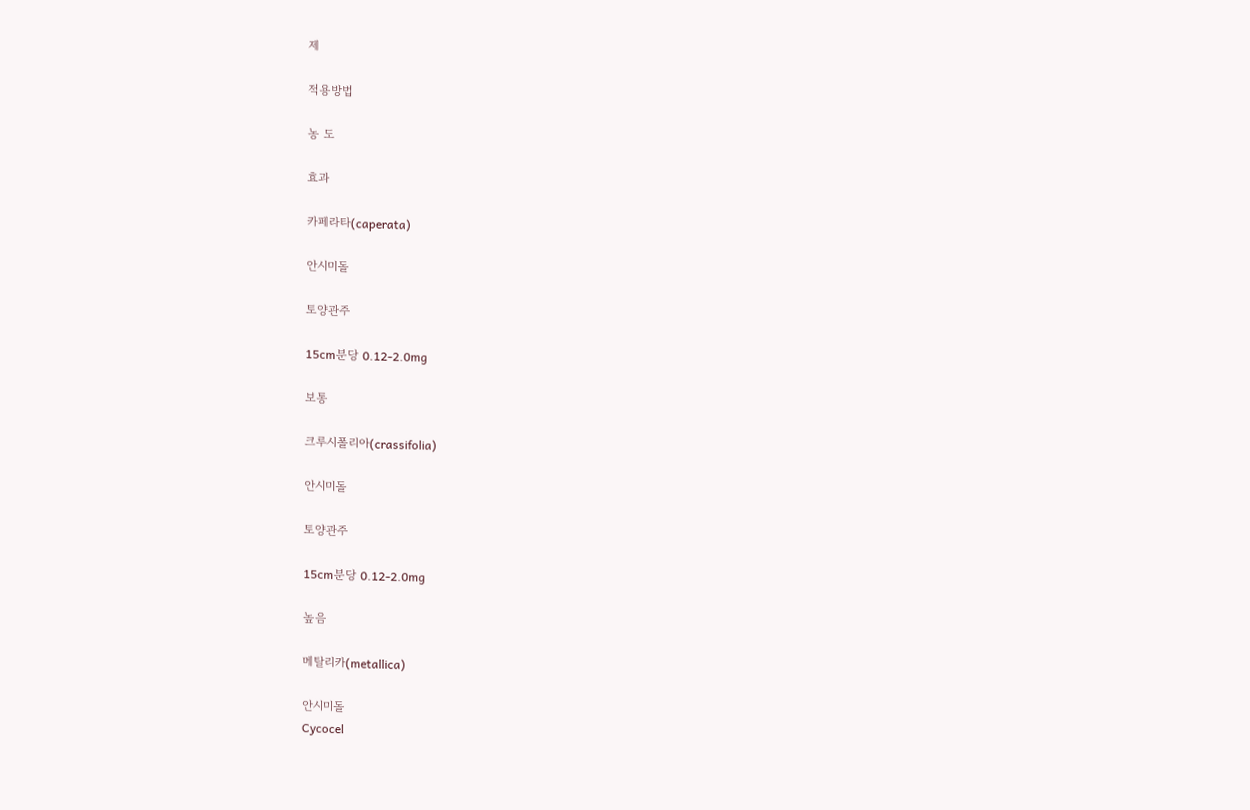제

적용방법

농 도

효과

카페라타(caperata)

안시미돌

토양관주

15cm분당 0.12-2.0mg

보통

크루시폴리아(crassifolia)

안시미돌

토양관주

15cm분당 0.12-2.0mg

높음

메탈리카(metallica)

안시미돌
Cycocel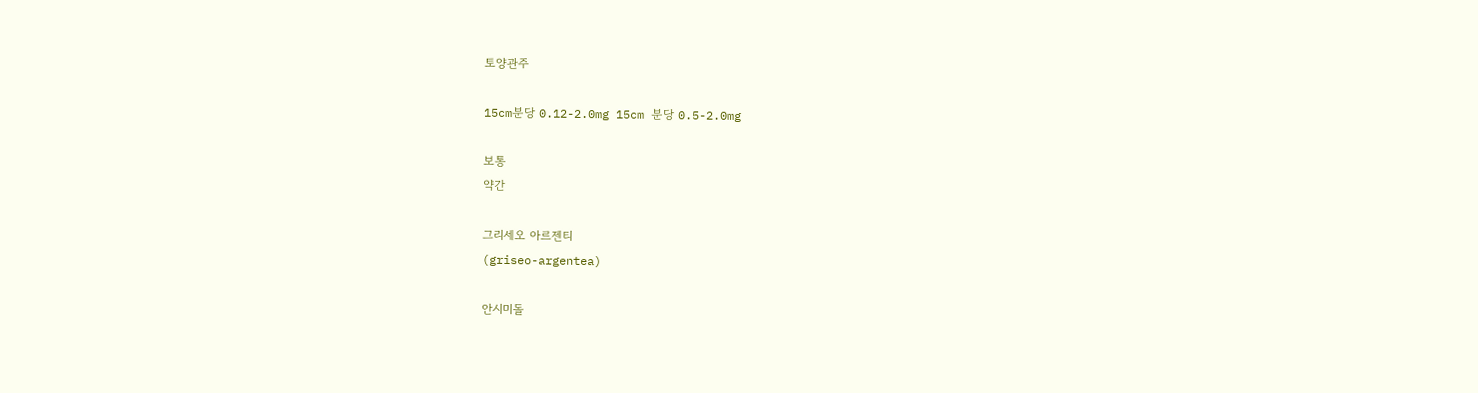토양관주

15cm분당 0.12-2.0mg 15cm 분당 0.5-2.0mg

보통
약간

그리세오 아르젠티
(griseo-argentea)

안시미돌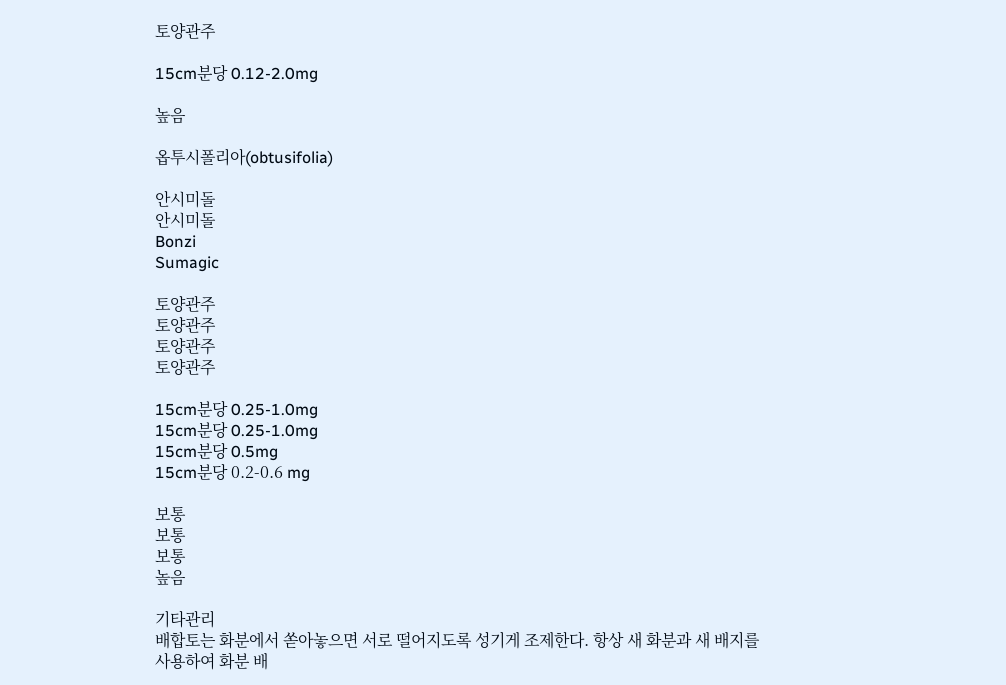토양관주

15cm분당 0.12-2.0mg

높음

옵투시폴리아(obtusifolia)

안시미돌
안시미돌
Bonzi
Sumagic

토양관주
토양관주
토양관주
토양관주

15cm분당 0.25-1.0mg
15cm분당 0.25-1.0mg
15cm분당 0.5mg
15cm분당 0.2-0.6 mg

보통
보통
보통
높음

기타관리
배합토는 화분에서 쏟아놓으면 서로 떨어지도록 성기게 조제한다. 항상 새 화분과 새 배지를 사용하여 화분 배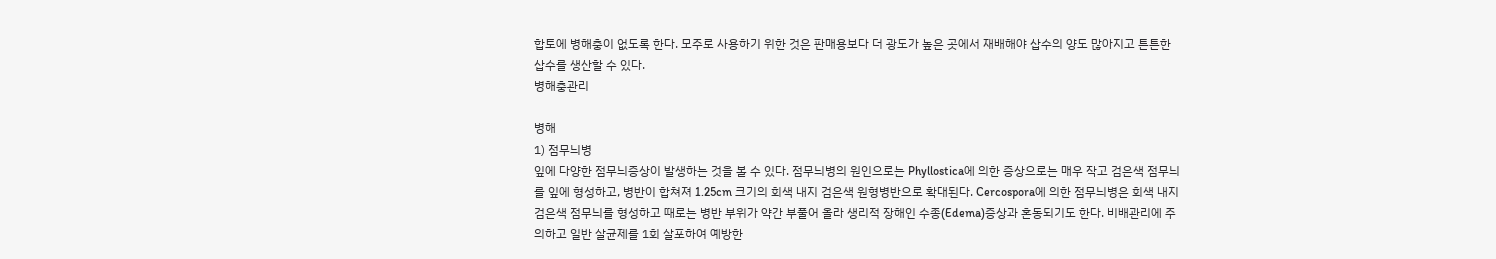합토에 병해충이 없도록 한다. 모주로 사용하기 위한 것은 판매용보다 더 광도가 높은 곳에서 재배해야 삽수의 양도 많아지고 튼튼한 삽수를 생산할 수 있다.
병해충관리

병해
1) 점무늬병
잎에 다양한 점무늬증상이 발생하는 것을 볼 수 있다. 점무늬병의 원인으로는 Phyllostica에 의한 증상으로는 매우 작고 검은색 점무늬를 잎에 형성하고, 병반이 합쳐져 1.25cm 크기의 회색 내지 검은색 원형병반으로 확대된다. Cercospora에 의한 점무늬병은 회색 내지 검은색 점무늬를 형성하고 때로는 병반 부위가 약간 부풀어 올라 생리적 장해인 수종(Edema)증상과 혼동되기도 한다. 비배관리에 주의하고 일반 살균제를 1회 살포하여 예방한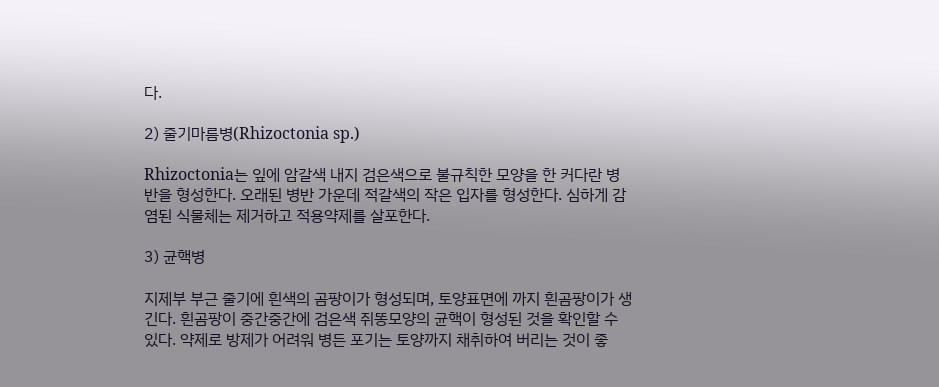다.

2) 줄기마름병(Rhizoctonia sp.)

Rhizoctonia는 잎에 암갈색 내지 검은색으로 불규칙한 모양을 한 커다란 병반을 형성한다. 오래된 병반 가운데 적갈색의 작은 입자를 형성한다. 심하게 감염된 식물체는 제거하고 적용약제를 살포한다.

3) 균핵병

지제부 부근 줄기에 흰색의 곰팡이가 형성되며, 토양표면에 까지 흰곰팡이가 생긴다. 흰곰팡이 중간중간에 검은색 쥐똥모양의 균핵이 형성된 것을 확인할 수 있다. 약제로 방제가 어려워 병든 포기는 토양까지 채취하여 버리는 것이 좋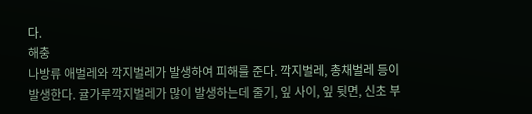다.
해충
나방류 애벌레와 깍지벌레가 발생하여 피해를 준다. 깍지벌레, 총채벌레 등이 발생한다. 귤가루깍지벌레가 많이 발생하는데 줄기, 잎 사이, 잎 뒷면, 신초 부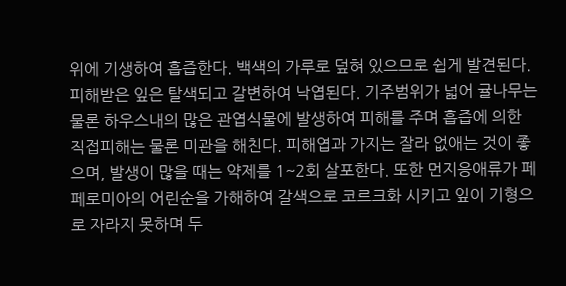위에 기생하여 흡즙한다. 백색의 가루로 덮혀 있으므로 쉽게 발견된다. 피해받은 잎은 탈색되고 갈변하여 낙엽된다. 기주범위가 넓어 귤나무는 물론 하우스내의 많은 관엽식물에 발생하여 피해를 주며 흡즙에 의한 직접피해는 물론 미관을 해친다. 피해엽과 가지는 잘라 없애는 것이 좋으며, 발생이 많을 때는 약제를 1~2회 살포한다. 또한 먼지응애류가 페페로미아의 어린순을 가해하여 갈색으로 코르크화 시키고 잎이 기형으로 자라지 못하며 두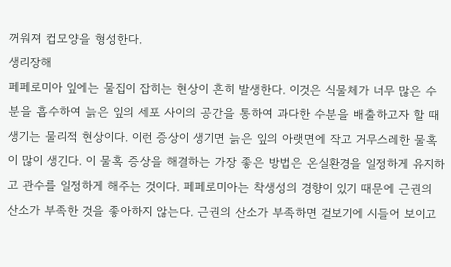꺼워져 컵모양을 형성한다.
생리장해
페페로미아 잎에는 물집이 잡히는 현상이 흔히 발생한다. 이것은 식물체가 너무 많은 수분을 흡수하여 늙은 잎의 세포 사이의 공간을 통하여 과다한 수분을 배출하고자 할 때 생기는 물리적 현상이다. 이런 증상이 생기면 늙은 잎의 아랫면에 작고 거무스레한 물혹이 많이 생긴다. 이 물혹 증상을 해결하는 가장 좋은 방법은 온실환경을 일정하게 유지하고 관수를 일정하게 해주는 것이다. 페페로미아는 착생성의 경향이 있기 때문에 근권의 산소가 부족한 것을 좋아하지 않는다. 근권의 산소가 부족하면 겉보기에 시들어 보이고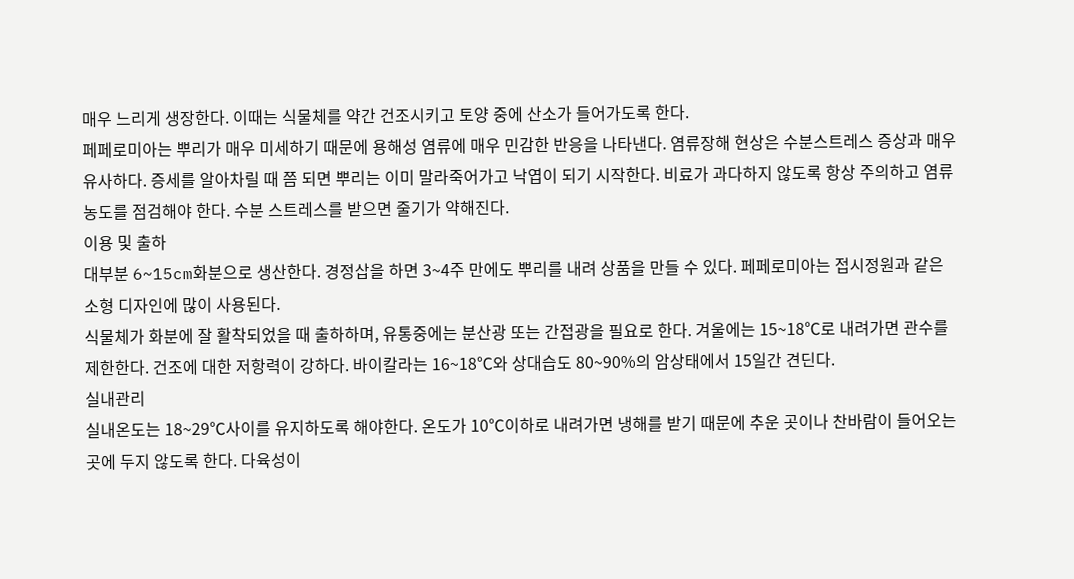매우 느리게 생장한다. 이때는 식물체를 약간 건조시키고 토양 중에 산소가 들어가도록 한다.
페페로미아는 뿌리가 매우 미세하기 때문에 용해성 염류에 매우 민감한 반응을 나타낸다. 염류장해 현상은 수분스트레스 증상과 매우 유사하다. 증세를 알아차릴 때 쯤 되면 뿌리는 이미 말라죽어가고 낙엽이 되기 시작한다. 비료가 과다하지 않도록 항상 주의하고 염류농도를 점검해야 한다. 수분 스트레스를 받으면 줄기가 약해진다.
이용 및 출하
대부분 6~15cm화분으로 생산한다. 경정삽을 하면 3~4주 만에도 뿌리를 내려 상품을 만들 수 있다. 페페로미아는 접시정원과 같은 소형 디자인에 많이 사용된다.
식물체가 화분에 잘 활착되었을 때 출하하며, 유통중에는 분산광 또는 간접광을 필요로 한다. 겨울에는 15~18℃로 내려가면 관수를 제한한다. 건조에 대한 저항력이 강하다. 바이칼라는 16~18℃와 상대습도 80~90%의 암상태에서 15일간 견딘다.
실내관리
실내온도는 18~29℃사이를 유지하도록 해야한다. 온도가 10℃이하로 내려가면 냉해를 받기 때문에 추운 곳이나 찬바람이 들어오는 곳에 두지 않도록 한다. 다육성이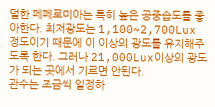덜한 페페로미아는 특히 높은 공중습도를 좋아한다. 최저광도는 1,100~2,700Lux 정도이기 때문에 이 이상의 광도를 유지해주도록 한다. 그러나 21,000Lux이상의 광도가 되는 곳에서 기르면 안된다.
관수는 조금씩 일정하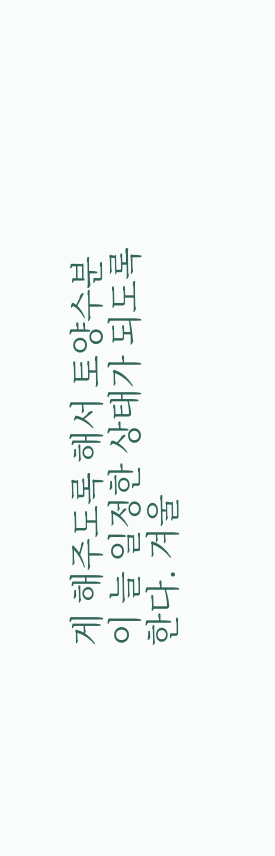게 해주도록 해서 토양수분이 늘 일정한 상태가 되도록 한다. 겨울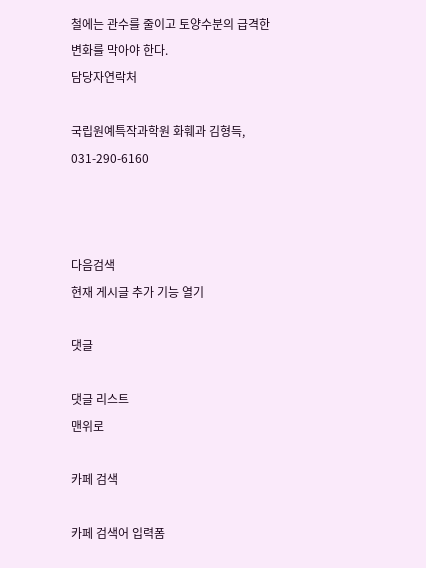철에는 관수를 줄이고 토양수분의 급격한 변화를 막아야 한다.
담당자연락처

국립원예특작과학원 화훼과 김형득, 031-290-6160



다음검색
현재 게시글 추가 기능 열기

댓글

댓글 리스트
맨위로

카페 검색

카페 검색어 입력폼